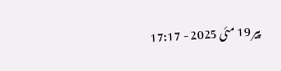پیر 19 مئی 2025 - 17:17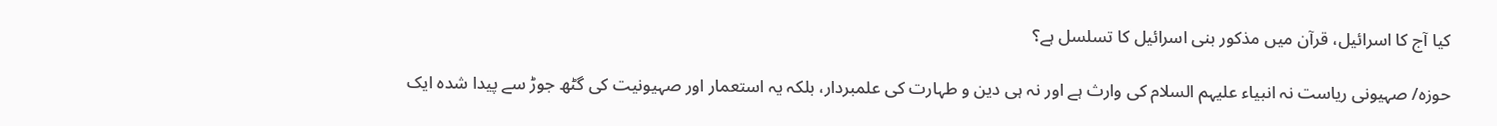کیا آج کا اسرائیل، قرآن میں مذکور بنی اسرائیل کا تسلسل ہے؟

حوزہ/ صہیونی ریاست نہ انبیاء علیہم السلام کی وارث ہے اور نہ ہی دین و طہارت کی علمبردار، بلکہ یہ استعمار اور صہیونیت کی گٹھ جوڑ سے پیدا شدہ ایک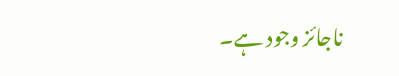ناجائز وجود ہے۔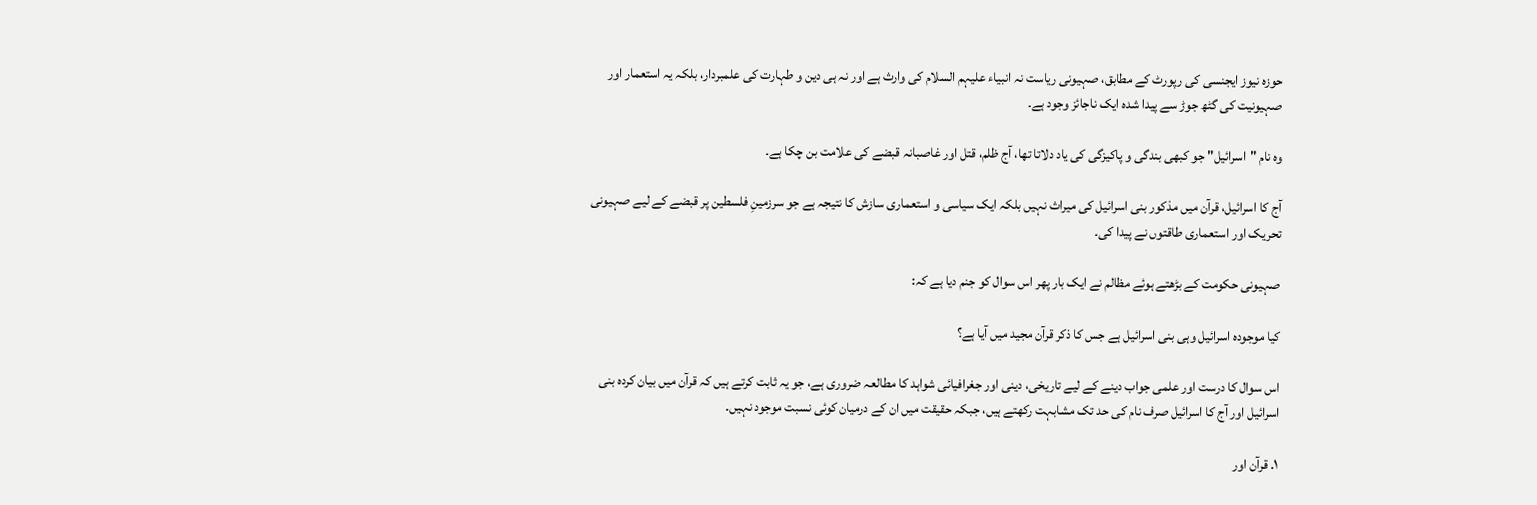حوزہ نیوز ایجنسی کی رپورٹ کے مطابق، صہیونی ریاست نہ انبیاء علیہم السلام کی وارث ہے اور نہ ہی دین و طہارت کی علمبردار، بلکہ یہ استعمار اور صہیونیت کی گٹھ جوڑ سے پیدا شدہ ایک ناجائز وجود ہے۔

وہ نام "اسرائیل" جو کبھی بندگی و پاکیزگی کی یاد دلاتا تھا، آج ظلم، قتل اور غاصبانہ قبضے کی علامت بن چکا ہے۔

آج کا اسرائیل، قرآن میں مذکور بنی اسرائیل کی میراث نہیں بلکہ ایک سیاسی و استعماری سازش کا نتیجہ ہے جو سرزمینِ فلسطین پر قبضے کے لیے صہیونی تحریک اور استعماری طاقتوں نے پیدا کی۔

صہیونی حکومت کے بڑھتے ہوئے مظالم نے ایک بار پھر اس سوال کو جنم دیا ہے کہ:

کیا موجودہ اسرائیل وہی بنی اسرائیل ہے جس کا ذکر قرآن مجید میں آیا ہے؟

اس سوال کا درست اور علمی جواب دینے کے لیے تاریخی، دینی اور جغرافیائی شواہد کا مطالعہ ضروری ہے، جو یہ ثابت کرتے ہیں کہ قرآن میں بیان کردہ بنی اسرائیل اور آج کا اسرائیل صرف نام کی حد تک مشابہت رکھتے ہیں، جبکہ حقیقت میں ان کے درمیان کوئی نسبت موجود نہیں۔

۱. قرآن اور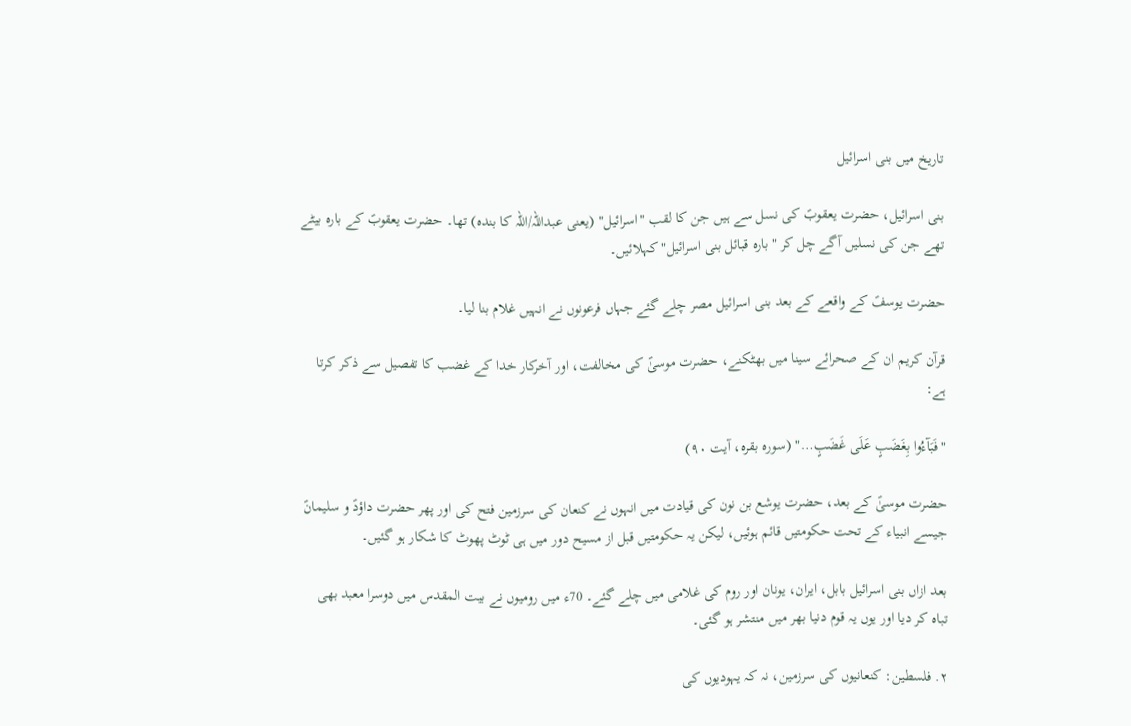تاریخ میں بنی اسرائیل

بنی اسرائیل، حضرت یعقوبؑ کی نسل سے ہیں جن کا لقب "اسرائیل" (یعنی عبداللہ/اللہ کا بندہ) تھا۔ حضرت یعقوبؑ کے بارہ بیٹے تھے جن کی نسلیں آگے چل کر "بارہ قبائل بنی اسرائیل" کہلائیں۔

حضرت یوسفؑ کے واقعے کے بعد بنی اسرائیل مصر چلے گئے جہاں فرعونوں نے انہیں غلام بنا لیا۔

قرآن کریم ان کے صحرائے سینا میں بھٹکنے، حضرت موسیٰؑ کی مخالفت، اور آخرکار خدا کے غضب کا تفصیل سے ذکر کرتا ہے:

"فَبَآءُوا بِغَضَبٍ عَلَی غَضَبٍ…" (سورہ بقرہ، آیت ۹۰)

حضرت موسیٰؑ کے بعد، حضرت یوشع بن نون کی قیادت میں انہوں نے کنعان کی سرزمین فتح کی اور پھر حضرت داؤدؑ و سلیمانؑ جیسے انبیاء کے تحت حکومتیں قائم ہوئیں، لیکن یہ حکومتیں قبل از مسیح دور میں ہی ٹوٹ پھوٹ کا شکار ہو گئیں۔

بعد ازاں بنی اسرائیل بابل، ایران، یونان اور روم کی غلامی میں چلے گئے۔ 70ء میں رومیوں نے بیت المقدس میں دوسرا معبد بھی تباہ کر دیا اور یوں یہ قوم دنیا بھر میں منتشر ہو گئی۔

۲. فلسطین: کنعانیوں کی سرزمین، نہ کہ یہودیوں کی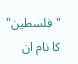"فلسطین" کا نام ان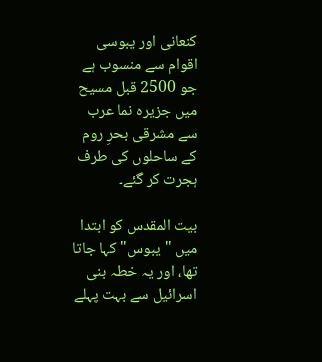کنعانی اور یبوسی اقوام سے منسوب ہے جو 2500 قبل مسیح میں جزیرہ نما عرب سے مشرقی بحرِ روم کے ساحلوں کی طرف ہجرت کر گئے۔

بیت المقدس کو ابتدا میں "یبوس" کہا جاتا تھا، اور یہ خطہ بنی اسرائیل سے بہت پہلے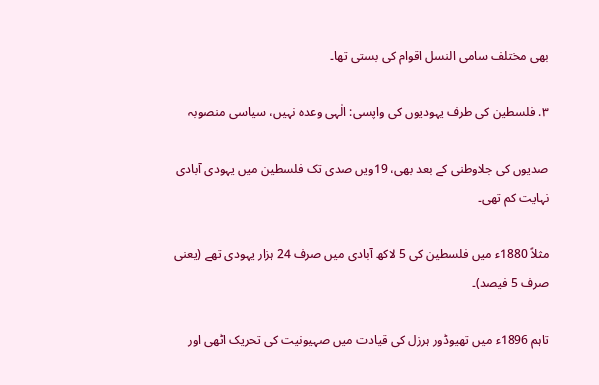بھی مختلف سامی النسل اقوام کی بستی تھا۔

۳. فلسطین کی طرف یہودیوں کی واپسی: الٰہی وعدہ نہیں، سیاسی منصوبہ

صدیوں کی جلاوطنی کے بعد بھی، 19ویں صدی تک فلسطین میں یہودی آبادی نہایت کم تھی۔

مثلاً 1880ء میں فلسطین کی 5 لاکھ آبادی میں صرف 24 ہزار یہودی تھے (یعنی صرف 5 فیصد)۔

تاہم 1896ء میں تھیوڈور ہرزل کی قیادت میں صہیونیت کی تحریک اٹھی اور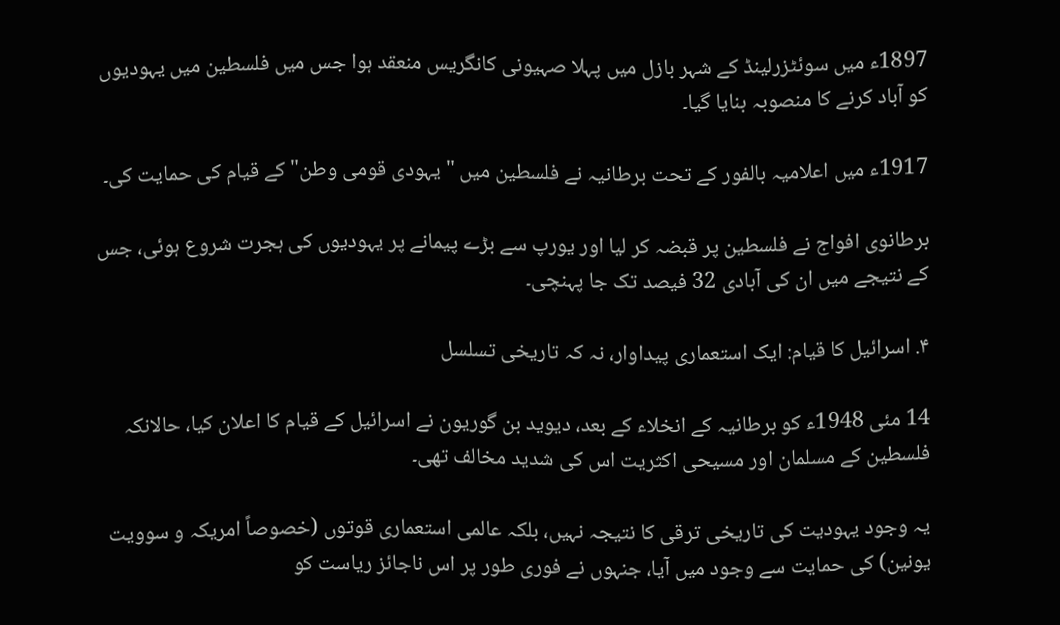1897ء میں سوئٹزرلینڈ کے شہر بازل میں پہلا صہیونی کانگریس منعقد ہوا جس میں فلسطین میں یہودیوں کو آباد کرنے کا منصوبہ بنایا گیا۔

1917ء میں اعلامیہ بالفور کے تحت برطانیہ نے فلسطین میں "یہودی قومی وطن" کے قیام کی حمایت کی۔

برطانوی افواج نے فلسطین پر قبضہ کر لیا اور یورپ سے بڑے پیمانے پر یہودیوں کی ہجرت شروع ہوئی، جس کے نتیجے میں ان کی آبادی 32 فیصد تک جا پہنچی۔

۴. اسرائیل کا قیام: ایک استعماری پیداوار، نہ کہ تاریخی تسلسل

14 مئی 1948ء کو برطانیہ کے انخلاء کے بعد، دیوید بن گوریون نے اسرائیل کے قیام کا اعلان کیا، حالانکہ فلسطین کے مسلمان اور مسیحی اکثریت اس کی شدید مخالف تھی۔

یہ وجود یہودیت کی تاریخی ترقی کا نتیجہ نہیں، بلکہ عالمی استعماری قوتوں (خصوصاً امریکہ و سوویت یونین) کی حمایت سے وجود میں آیا، جنہوں نے فوری طور پر اس ناجائز ریاست کو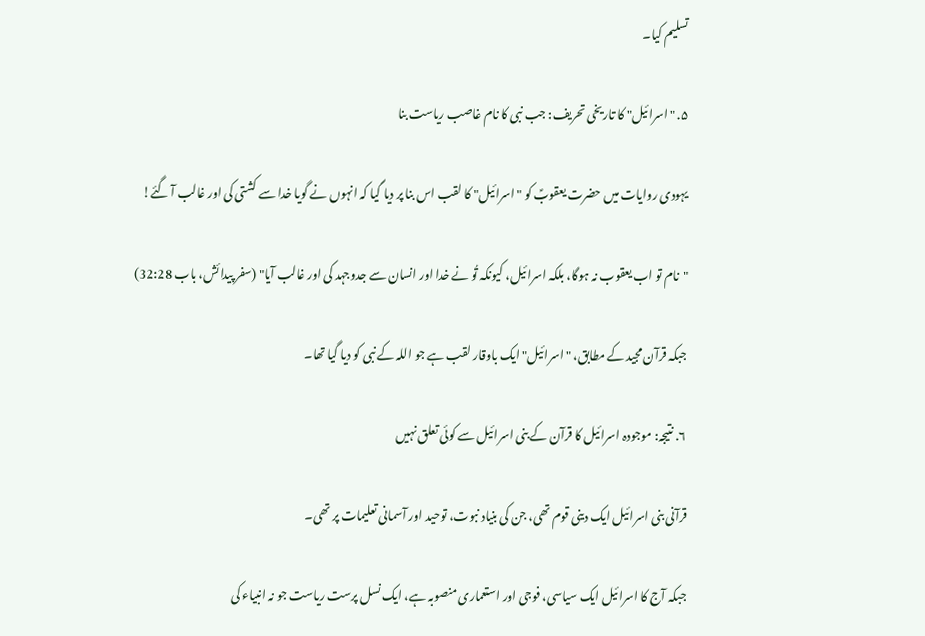تسلیم کیا۔

۵. "اسرائیل" کا تاریخی تحریف: جب نبی کا نام غاصب ریاست بنا

یہودی روایات میں حضرت یعقوبؑ کو "اسرائیل" کا لقب اس بنا پر دیا گیا کہ انہوں نے گویا خدا سے کشتی کی اور غالب آ گئے!

"نام تو اب یعقوب نہ ہوگا، بلکہ اسرائیل، کیونکہ تُو نے خدا اور انسان سے جدوجہد کی اور غالب آیا" (سفر پیدائش، باب 32:28)

جبکہ قرآن مجید کے مطابق، "اسرائیل" ایک باوقار لقب ہے جو اللہ کے نبی کو دیا گیا تھا۔

۶. نتیجہ: موجودہ اسرائیل کا قرآن کے بنی اسرائیل سے کوئی تعلق نہیں

قرآنی بنی اسرائیل ایک دینی قوم تھی، جن کی بنیاد نبوت، توحید اور آسمانی تعلیمات پر تھی۔

جبکہ آج کا اسرائیل ایک سیاسی، فوجی اور استعماری منصوبہ ہے، ایک نسل پرست ریاست جو نہ انبیاء کی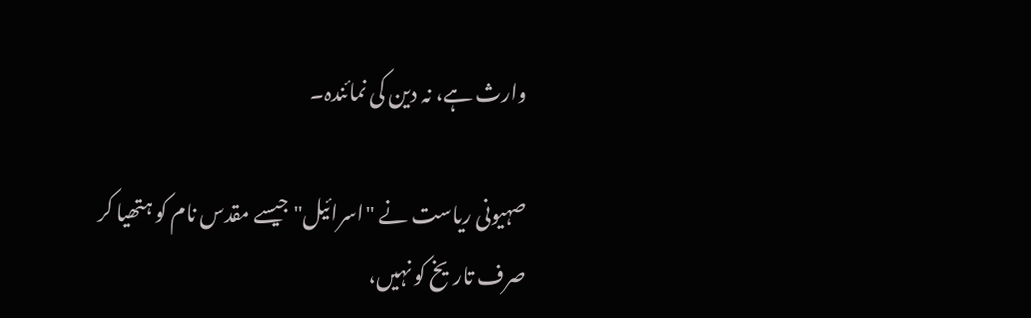وارث ہے، نہ دین کی نمائندہ۔

صہیونی ریاست نے "اسرائیل" جیسے مقدس نام کو ہتھیا کر صرف تاریخ کو نہیں،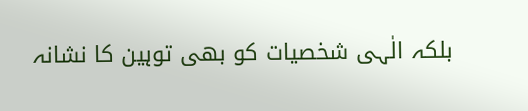بلکہ الٰہی شخصیات کو بھی توہین کا نشانہ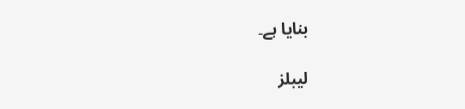بنایا ہے۔

لیبلز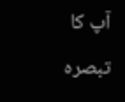آپ کا تبصرہ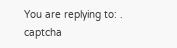You are replying to: .
captcha